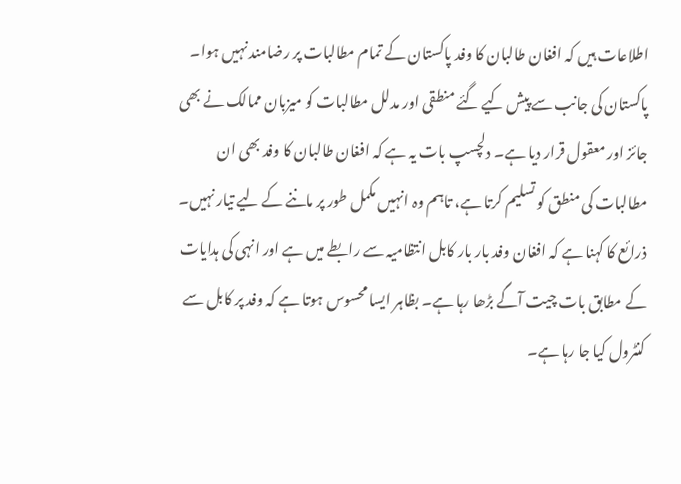اطلاعات ہیں کہ افغان طالبان کا وفد پاکستان کے تمام مطالبات پر رضامند نہیں ہوا۔
پاکستان کی جانب سے پیش کیے گئے منطقی اور مدلل مطالبات کو میزبان ممالک نے بھی جائز اور معقول قرار دیا ہے۔ دلچسپ بات یہ ہے کہ افغان طالبان کا وفد بھی ان مطالبات کی منطق کو تسلیم کرتا ہے، تاہم وہ انہیں مکمل طور پر ماننے کے لیے تیار نہیں۔
ذرائع کا کہنا ہے کہ افغان وفد بار بار کابل انتظامیہ سے رابطے میں ہے اور انہی کی ہدایات کے مطابق بات چیت آگے بڑھا رہا ہے۔ بظاہر ایسا محسوس ہوتا ہے کہ وفد پر کابل سے کنٹرول کیا جا رہا ہے۔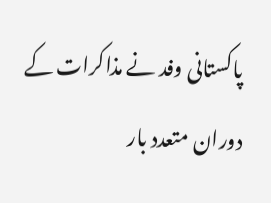پاکستانی وفد نے مذاکرات کے دوران متعدد بار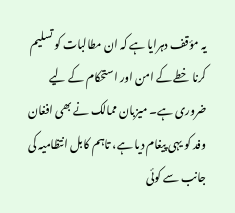یہ مؤقف دہرایا ہے کہ ان مطالبات کو تسلیم کرنا خطے کے امن اور استحکام کے لیے ضروری ہے۔ میزبان ممالک نے بھی افغان وفد کو یہی پیغام دیا ہے، تاہم کابل انتظامیہ کی جانب سے کوئی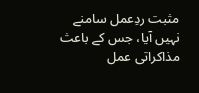مثبت ردِعمل سامنے نہیں آیا، جس کے باعث مذاکراتی عمل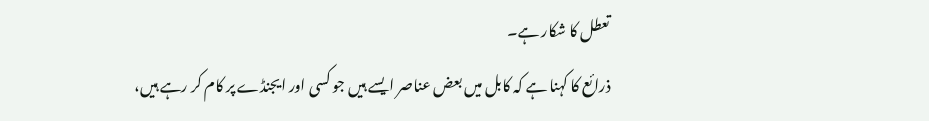تعطل کا شکار ہے۔
ذرائع کا کہنا ہے کہ کابل میں بعض عناصر ایسے ہیں جو کسی اور ایجنڈے پر کام کر رہے ہیں،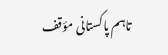تاہم پاکستانی مؤقف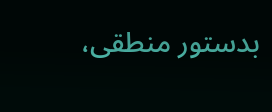بدستور منطقی،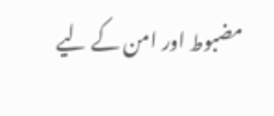مضبوط اور امن کے لیے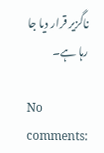ناگزیر قرار دیا جا رہا ہے۔

No comments: